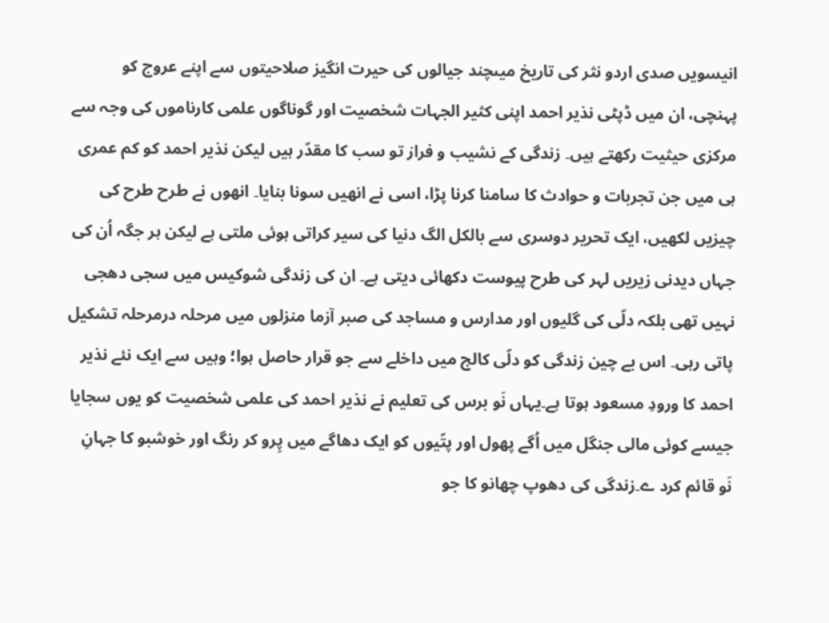انیسویں صدی اردو نثر کی تاریخ میںچند جیالوں کی حیرت انگیز صلاحیتوں سے اپنے عروج کو پہنچی، ان میں ڈپٹی نذیر احمد اپنی کثیر الجہات شخصیت اور گوناگوں علمی کارناموں کی وجہ سے مرکزی حیثیت رکھتے ہیں۔ زندگی کے نشیب و فراز تو سب کا مقدّر ہیں لیکن نذیر احمد کو کم عمری ہی میں جن تجربات و حوادث کا سامنا کرنا پڑا، اسی نے انھیں سونا بنایا۔ انھوں نے طرح طرح کی چیزیں لکھیں، ایک تحریر دوسری سے بالکل الگ دنیا کی سیر کراتی ہوئی ملتی ہے لیکن ہر جگہ اُن کی جہاں دیدنی زیریں لہر کی طرح پیوست دکھائی دیتی ہے۔ ان کی زندگی شوکیس میں سجی دھجی نہیں تھی بلکہ دلّی کی گلیوں اور مدارس و مساجد کی صبر آزما منزلوں میں مرحلہ درمرحلہ تشکیل پاتی رہی۔ اس بے چین زندگی کو دلّی کالج میں داخلے سے جو قرار حاصل ہوا؛ وہیں سے ایک نئے نذیر احمد کا ورودِ مسعود ہوتا ہے۔یہاں نَو برس کی تعلیم نے نذیر احمد کی علمی شخصیت کو یوں سجایا جیسے کوئی مالی جنگل میں اُگے پھول اور پتّیوں کو ایک دھاگے میں پِرو کر رنگ اور خوشبو کا جہانِ نَو قائم کرد ے۔زندگی کی دھوپ چھانو کا جو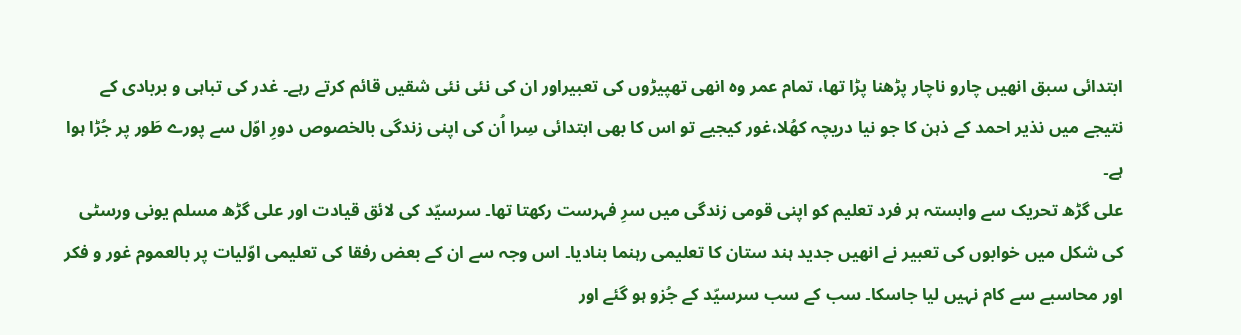ابتدائی سبق انھیں چارو ناچار پڑھنا پڑا تھا، تمام عمر وہ انھی تھپیڑوں کی تعبیراور ان کی نئی نئی شقیں قائم کرتے رہے۔ غدر کی تباہی و بربادی کے نتیجے میں نذیر احمد کے ذہن کا جو نیا دریچہ کھُلا،غور کیجیے تو اس کا بھی ابتدائی سِرا اُن کی اپنی زندگی بالخصوص دورِ اوّل سے پورے طَور پر جُڑا ہوا ہے۔
علی گڑھ تحریک سے وابستہ ہر فرد تعلیم کو اپنی قومی زندگی میں سرِ فہرست رکھتا تھا۔ سرسیّد کی لائق قیادت اور علی گڑھ مسلم یونی ورسٹی کی شکل میں خوابوں کی تعبیر نے انھیں جدید ہند ستان کا تعلیمی رہنما بنادیا۔ اس وجہ سے ان کے بعض رفقا کی تعلیمی اوّلیات پر بالعموم غور و فکر اور محاسبے سے کام نہیں لیا جاسکا۔ سب کے سب سرسیّد کے جُزو ہو گئے اور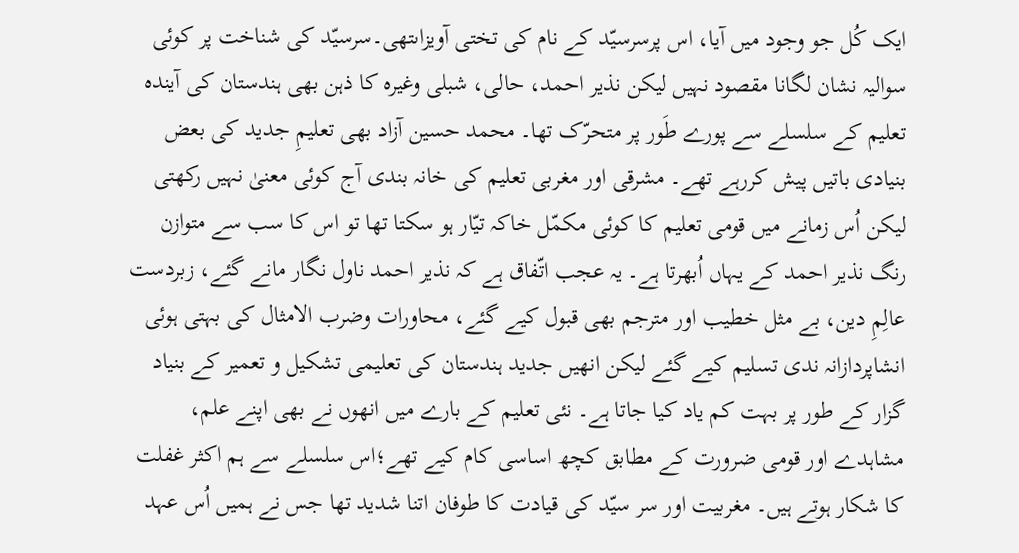ایک کُل جو وجود میں آیا، اس پرسرسیّد کے نام کی تختی آویزاںتھی۔سرسیّد کی شناخت پر کوئی سوالیہ نشان لگانا مقصود نہیں لیکن نذیر احمد، حالی، شبلی وغیرہ کا ذہن بھی ہندستان کی آیندہ تعلیم کے سلسلے سے پورے طَور پر متحرّک تھا۔ محمد حسین آزاد بھی تعلیمِ جدید کی بعض بنیادی باتیں پیش کررہے تھے۔ مشرقی اور مغربی تعلیم کی خانہ بندی آج کوئی معنیٰ نہیں رکھتی لیکن اُس زمانے میں قومی تعلیم کا کوئی مکمّل خاکہ تیّار ہو سکتا تھا تو اس کا سب سے متوازن رنگ نذیر احمد کے یہاں اُبھرتا ہے۔ یہ عجب اتّفاق ہے کہ نذیر احمد ناول نگار مانے گئے، زبردست عالِمِ دین، بے مثل خطیب اور مترجم بھی قبول کیے گئے، محاورات وضرب الامثال کی بہتی ہوئی انشاپردازانہ ندی تسلیم کیے گئے لیکن انھیں جدید ہندستان کی تعلیمی تشکیل و تعمیر کے بنیاد گزار کے طور پر بہت کم یاد کیا جاتا ہے۔ نئی تعلیم کے بارے میں انھوں نے بھی اپنے علم، مشاہدے اور قومی ضرورت کے مطابق کچھ اساسی کام کیے تھے؛اس سلسلے سے ہم اکثر غفلت کا شکار ہوتے ہیں۔ مغربیت اور سر سیّد کی قیادت کا طوفان اتنا شدید تھا جس نے ہمیں اُس عہد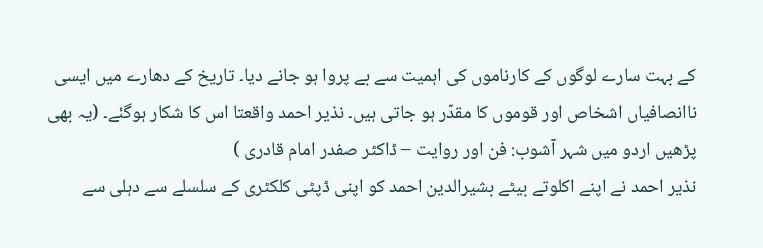کے بہت سارے لوگوں کے کارناموں کی اہمیت سے بے پروا ہو جانے دیا۔ تاریخ کے دھارے میں ایسی ناانصافیاں اشخاص اور قوموں کا مقدّر ہو جاتی ہیں۔ نذیر احمد واقعتا اس کا شکار ہوگئے۔ (یہ بھی پڑھیں اردو میں شہر آشوب: فن اور روایت – ڈاکٹر صفدر امام قادری )
نذیر احمد نے اپنے اکلوتے بیٹے بشیرالدین احمد کو اپنی ڈپٹی کلکٹری کے سلسلے سے دہلی سے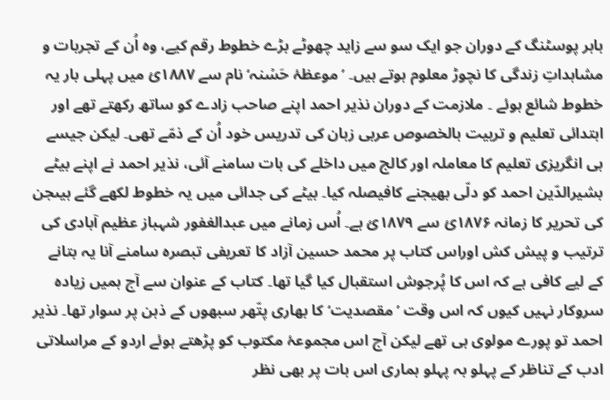باہر پوسٹنگ کے دوران جو ایک سو سے زاید چھوٹے بڑے خطوط رقم کیے، وہ اُن کے تجربات و مشاہداتِ زندگی کا نچوڑ معلوم ہوتے ہیں۔ ’موعظۂ حَسۡنہ‘ نام سے ۱۸۸۷ئ میں پہلی بار یہ خطوط شائع ہوئے ۔ ملازمت کے دوران نذیر احمد اپنے صاحب زادے کو ساتھ رکھتے تھے اور ابتدائی تعلیم و تربیت بالخصوص عربی زبان کی تدریس خود اُن کے ذمّے تھی۔ لیکن جیسے ہی انگریزی تعلیم کا معاملہ اور کالج میں داخلے کی بات سامنے آئی، نذیر احمد نے اپنے بیٹے بشیرالدّین احمد کو دلّی بھیجنے کافیصلہ کیا۔ بیٹے کی جدائی میں یہ خطوط لکھے گئے ہیںجن کی تحریر کا زمانہ ۱۸۷۶ئ سے ۱۸۷۹ئ ہے۔ اُس زمانے میں عبدالغفور شہباز عظیم آبادی کی ترتیب و پیش کش اوراس کتاب پر محمد حسین آزاد کا تعریفی تبصرہ سامنے آنا یہ بتانے کے لیے کافی ہے کہ اس کا پُرجوش استقبال کیا گیا تھا۔ کتاب کے عنوان سے آج ہمیں زیادہ سروکار نہیں کیوں کہ اس وقت ’مقصدیت‘ کا بھاری پتّھر سبھوں کے ذہن پر سوار تھا۔ نذیر احمد تو پورے مولوی ہی تھے لیکن آج اس مجموعۂ مکتوب کو پڑھتے ہوئے اردو کے مراسلاتی ادب کے تناظر کے پہلو بہ پہلو ہماری اس بات پر بھی نظر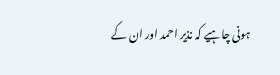ہونی چاہیے کہ نذیر احمد اور ان کے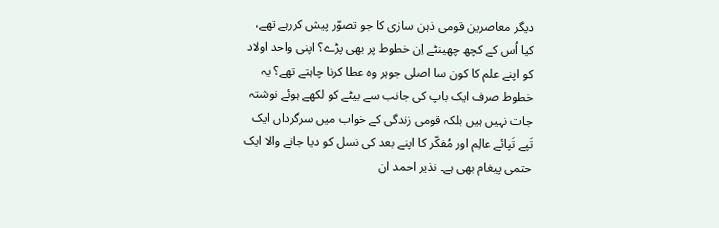دیگر معاصرین قومی ذہن سازی کا جو تصوّر پیش کررہے تھے، کیا اُس کے کچھ چھینٹے اِن خطوط پر بھی پڑے؟ اپنی واحد اولاد کو اپنے علم کا کون سا اصلی جوہر وہ عطا کرنا چاہتے تھے؟ یہ خطوط صرف ایک باپ کی جانب سے بیٹے کو لکھے ہوئے نوشتہ جات نہیں ہیں بلکہ قومی زندگی کے خواب میں سرگرداں ایک تَپے تَپائے عالِم اور مُفکّر کا اپنے بعد کی نسل کو دیا جانے والا ایک حتمی پیغام بھی ہے۔ نذیر احمد ان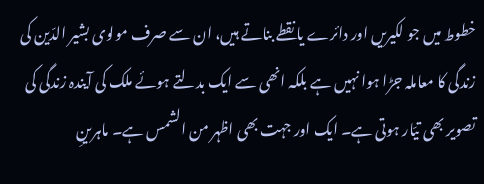خطوط میں جو لکیریں اور دائرے یا نقطے بناتے ہیں، ان سے صرف مولوی بشیر الدّین کی زندگی کا معاملہ جڑا ہوا نہیں ہے بلکہ انھی سے ایک بدلتے ہوئے ملک کی آیندہ زندگی کی تصویر بھی تیّار ہوتی ہے۔ ایک اور جہت بھی اظہر من الشمس ہے۔ ماہرینِ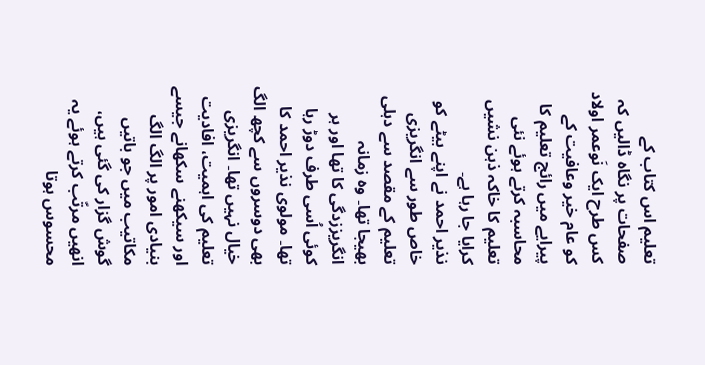تعلیم اس کتاب کے صفحات پر نگاہ ڈالیں کہ کس طرح ایک نَوعمر اولاد کو عام خیر وعافیت کے پیرایے میں رائج تعلیم کا محاسبہ کرتے ہوئے نئی تعلیم کا خاکہ ذہن نشیں کرایا جا رہا ہے۔
نذیر احمد نے اپنے بیٹے کو خاص طور سے انگریزی تعلیم کے مقصد سے دہلی بھیجا تھا۔ وہ زمانہ انگریززدگی کا تھا اور ہر کوئی اُسی طرف دوڑ رہا تھا۔ مولوی نذیر احمد کا بھی دوسروں سے کچھ الگ خیال نہیں تھا۔ انگریزی تعلیم کی اہمیت، افادیت اور سیکھنے سکھانے جیسے بنیادی امور پر الگ الگ مکاتیب میں جو باتیں گوش گزار کی گئی ہیں، انھیں مرتّب کرتے ہوئے یہ محسوس ہوتا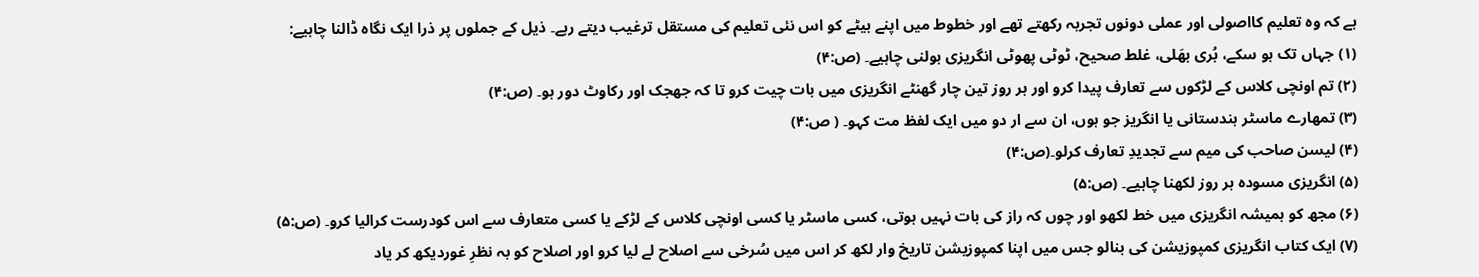ہے کہ وہ تعلیم کااصولی اور عملی دونوں تجربہ رکھتے تھے اور خطوط میں اپنے بیٹے کو اس نئی تعلیم کی مستقل ترغیب دیتے رہے۔ ذیل کے جملوں پر ذرا ایک نگاہ ڈالنا چاہیے:
(۱) جہاں تک ہو سکے، بُری بھَلی، غلط صحیح، ٹوٹی پھوٹی انگریزی بولنی چاہیے۔ (ص:۴)
(۲) تم اونچی کلاس کے لڑکوں سے تعارف پیدا کرو اور ہر روز تین چار گھنٹے انگریزی میں بات چیت کرو تا کہ جھجک اور رکاوٹ دور ہو۔ (ص:۴)
(۳) تمھارے ماسٹر ہندستانی یا انگریز جو ہوں، ان سے ار دو میں ایک لفظ مت کہو۔ ( ص:۴)
(۴) لیسن صاحب کی میم سے تجدیدِ تعارف کرلو۔(ص:۴)
(۵) انگریزی مسودہ ہر روز لکھنا چاہیے۔ (ص:۵)
(۶) مجھ کو ہمیشہ انگریزی میں خط لکھو اور چوں کہ راز کی بات نہیں ہوتی، کسی ماسٹر یا کسی اونچی کلاس کے لڑکے یا کسی متعارف سے اس کودرست کرالیا کرو۔ (ص:۵)
(۷) ایک کتاب انگریزی کمپوزیشن کی بنالو جس میں اپنا کمپوزیشن تاریخ وار لکھ کر اس میں سُرخی سے اصلاح لے لیا کرو اور اصلاح کو بہ نظرِ غوردیکھ کر یاد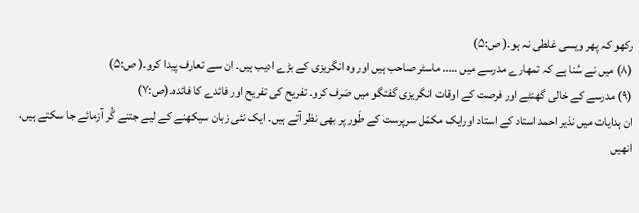رکھو کہ پھر ویسی غلطی نہ ہو۔( ص:۵)
(۸) میں نے سُنا ہے کہ تمھارے مدرسے میں ….. ماسٹر صاحب ہیں اور وہ انگریزی کے بڑے ادیب ہیں۔ ان سے تعارف پیدا کرو۔( ص:۵)
(۹) مدرسے کے خالی گھنٹے اور فرصت کے اوقات انگریزی گفتگو میں صَرف کرو۔ تفریح کی تفریح اور فائدے کا فائدہ۔(ص:۷)
ان ہدایات میں نذیر احمد استاد کے استاد اورایک مکمّل سرپرست کے طَور پر بھی نظر آتے ہیں۔ ایک نئی زبان سیکھنے کے لیے جتنے گُر آزمائے جا سکتے ہیں، انھیں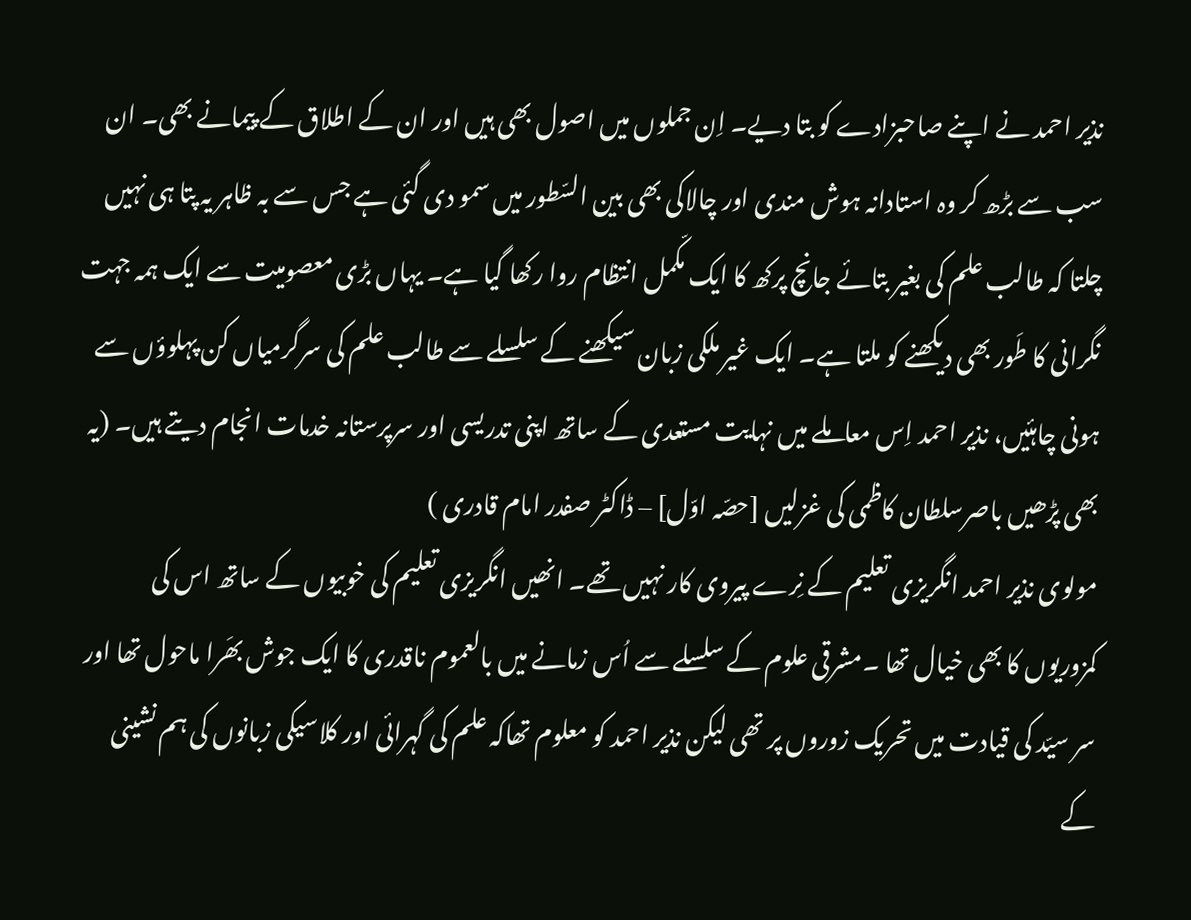نذیر احمد نے اپنے صاحبزادے کو بتا دیے۔ اِن جملوں میں اصول بھی ہیں اور ان کے اطلاق کے پیمانے بھی۔ ان سب سے بڑھ کر وہ استادانہ ہوش مندی اور چالاکی بھی بین السّطور میں سمو دی گئی ہے جس سے بہ ظاہر یہ پتا ہی نہیں چلتا کہ طالب علم کی بغیر بتائے جانچ پرکھ کا ایک مکّمل انتظام روا رکھا گیا ہے۔ یہاں بڑی معصومیت سے ایک ہمہ جہت نگرانی کا طَور بھی دیکھنے کو ملتا ہے۔ ایک غیر ملکی زبان سیکھنے کے سلسلے سے طالب علم کی سرگرمیاں کن پہلوؤں سے ہونی چاہئیں، نذیر احمد اِس معاملے میں نہایت مستعدی کے ساتھ اپنی تدریسی اور سرپرستانہ خدمات انجام دیتے ہیں۔ (یہ بھی پڑھیں باصرسلطان کاظمی کی غزلیں [حصّہ اوّل] – ڈاکٹر صفدر امام قادری )
مولوی نذیر احمد انگریزی تعلیم کے نِرے پیروی کار نہیں تھے۔ انھیں انگریزی تعلیم کی خوبیوں کے ساتھ اس کی کمزوریوں کا بھی خیال تھا ۔مشرقی علوم کے سلسلے سے اُس زمانے میں بالعموم ناقدری کا ایک جوش بھَرا ماحول تھا اور سر سیّد کی قیادت میں تحریک زوروں پر تھی لیکن نذیر احمد کو معلوم تھاکہ علم کی گہرائی اور کلاسیکی زبانوں کی ہم نشینی کے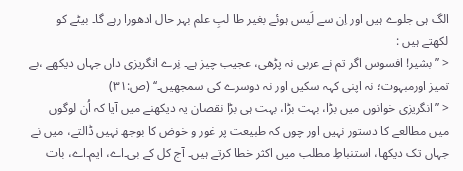الگ ہی جلوے ہیں اور اِن سے لَیس ہوئے بغیر طا لبِ علم بہر حال ادھورا رہے گا۔ بیٹے کو لکھتے ہیں :
< ’’بشیر! افسوس اگر تم نے عربی نہ پڑھی، عجیب چیز ہے۔ نِرے انگریزی داں جہاں دیکھے ،بے تمیز اورمبہوت؛ نہ اپنی کہہ سکیں اور نہ دوسرے کی سمجھیں۔‘‘ (ص:۳۱)
< ’’انگریزی خوانوں میں بڑا، بہت بڑا، بہت ہی بڑا نقصان یہ دیکھنے میں آیا کہ اُن لوگوں میں مطالعے کا دستور نہیں اور چوں کہ طبیعت پر غور و خوض کا بوجھ نہیں ڈالتے، میں نے جہاں تک دیکھا، استنباطِ مطلب میں اکثر خطا کرتے ہیں۔ آج کل کے بی۔اے، ایم۔اے، بات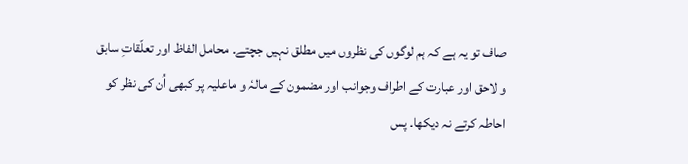صاف تو یہ ہے کہ ہم لوگوں کی نظروں میں مطلق نہیں جچتے۔ محامل الفاظ اور تعلّقاتِ سابق و لاحق اور عبارت کے اطراف وجوانب اور مضمون کے مالہٗ و ماعلیہ پر کبھی اُن کی نظر کو احاطہ کرتے نہ دیکھا۔ پس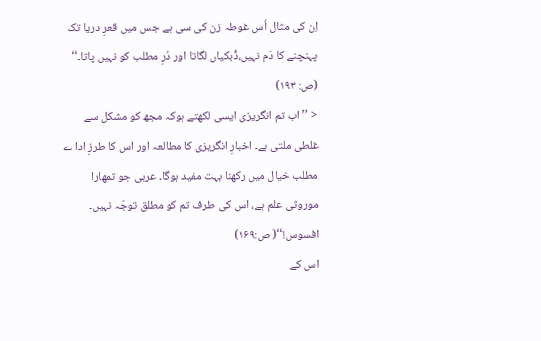اِن کی مثال اُس غوطہ زن کی سی ہے جس میں قعرِ دریا تک پہنچنے کا دَم نہیں،ڈُبکیاں لگاتا اور دُرِ مطلب کو نہیں پاتا۔‘‘ (ص: ۱۹۳)
< ’’اب تم انگریزی ایسی لکھتے ہوکہ مجھ کو مشکل سے غلطی ملتی ہے۔ اخبارِ انگریزی کا مطالعہ اور اس کا طرزِ ادا ے مطلب خیال میں رکھنا بہت مفید ہوگا۔ عربی جو تمھارا موروثی علم ہے، اس کی طرف تم کو مطلق توجّہ نہیں۔ افسوس!‘‘( ص:۱۶۹)
اس کے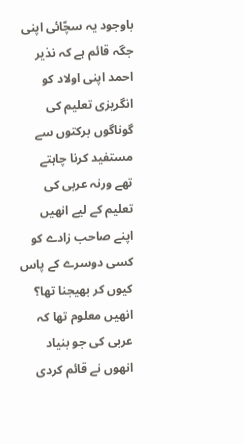باوجود یہ سچّائی اپنی جگہ قائم ہے کہ نذیر احمد اپنی اولاد کو انگریزی تعلیم کی گوناگوں برکتوں سے مستفید کرنا چاہتے تھے ورنہ عربی کی تعلیم کے لیے انھیں اپنے صاحب زادے کو کسی دوسرے کے پاس کیوں کر بھیجنا تھا؟ انھیں معلوم تھا کہ عربی کی جو بنیاد انھوں نے قائم کردی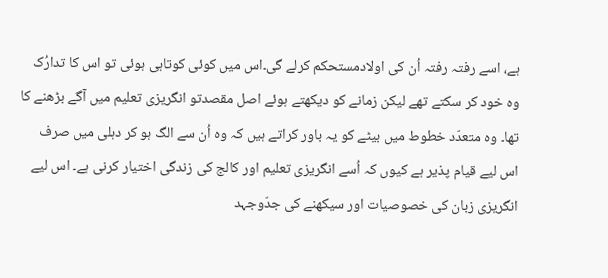ہے، اسے رفتہ رفتہ اُن کی اولادمستحکم کرلے گی۔اس میں کوئی کوتاہی ہوئی تو اس کا تدارُک وہ خود کر سکتے تھے لیکن زمانے کو دیکھتے ہوئے اصل مقصدتو انگریزی تعلیم میں آگے بڑھنے کا تھا۔ وہ متعدّد خطوط میں بیٹے کو یہ باور کراتے ہیں کہ وہ اُن سے الگ ہو کر دہلی میں صرف اس لیے قیام پذیر ہے کیوں کہ اُسے انگریزی تعلیم اور کالج کی زندگی اختیار کرنی ہے۔ اس لیے انگریزی زبان کی خصوصیات اور سیکھنے کی جدّوجہد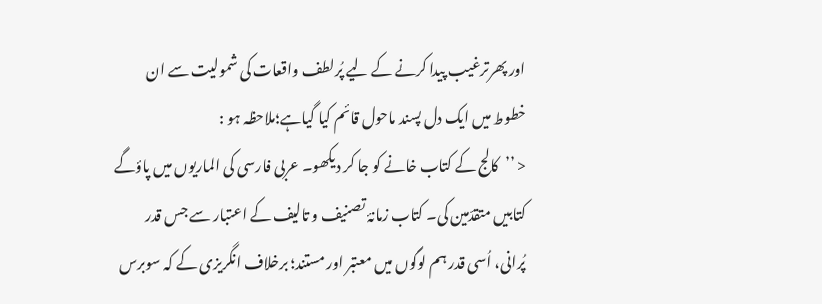اور پھرترغیب پیدا کرنے کے لیے پُرلطف واقعات کی شمولیت سے ان خطوط میں ایک دل پسند ماحول قائم کیا گیاہے؛ملاحظہ ہو :
< ’’کالج کے کتاب خانے کو جا کر دیکھو۔ عربی فارسی کی الماریوں میں پاؤگے کتابیں متقدّمین کی۔ کتاب زمانۂ تصنیف و تالیف کے اعتبار سے جس قدر پُرانی، اُسی قدر ہم لوگوں میں معتبر اور مستند؛ برخلاف انگریزی کے کہ سوبرس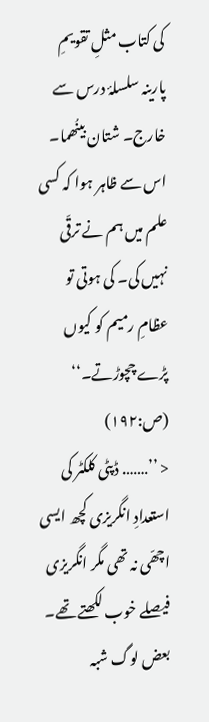کی کتاب مثلِ تقویمِ پارینہ سلسلۂ درس سے خارج۔ شتان بینُھما۔ اس سے ظاہر ہوا کہ کسی علم میں ہم نے ترقّی نہیں کی۔ کی ہوتی تو عظامِ رمیم کو کیوں پڑے چچوڑتے۔‘‘ (ص:۱۹۲)
< ’’……. ڈپٹی کلکٹر کی استعدادِ انگریزی کچھ ایسی اچھّی نہ تھی مگر انگریزی فیصلے خوب لکھتے تھے۔ بعض لوگ شبہ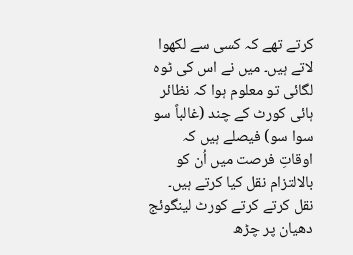کرتے تھے کہ کسی سے لکھوا لاتے ہیں۔ میں نے اس کی ٹوہ لگائی تو معلوم ہوا کہ نظائر ہائی کورٹ کے چند (غالباً سو سوا سو) فیصلے ہیں کہ اوقاتِ فرصت میں اُن کو بالالتزام نقل کیا کرتے ہیں۔ نقل کرتے کرتے کورٹ لینگوئج دھیان پر چڑھ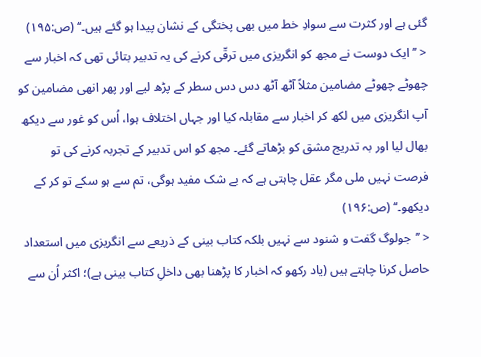گئی ہے اور کثرت سے سوادِ خط میں بھی پختگی کے نشان پیدا ہو گئے ہیں۔‘‘ (ص:۱۹۵)
< ’’ایک دوست نے مجھ کو انگریزی میں ترقّی کرنے کی یہ تدبیر بتائی تھی کہ اخبار سے چھوٹے چھوٹے مضامین مثلاً آٹھ آٹھ دس دس سطر کے پڑھ لیے اور پھر انھی مضامین کو آپ انگریزی میں لکھ کر اخبار سے مقابلہ کیا اور جہاں اختلاف ہوا، اُس کو غور سے دیکھ بھال لیا اور بہ تدریج مشق کو بڑھاتے گئے۔ مجھ کو اس تدبیر کے تجربہ کرنے کی تو فرصت نہیں ملی مگر عقل چاہتی ہے کہ بے شک مفید ہوگی، تم سے ہو سکے تو کر کے دیکھو۔‘‘ (ص:۱۹۶)
< ’’جولوگ گفت و شنود سے نہیں بلکہ کتاب بینی کے ذریعے سے انگریزی میں استعداد حاصل کرنا چاہتے ہیں (یاد رکھو کہ اخبار کا پڑھنا بھی داخلِ کتاب بینی ہے)؛ اکثر اُن سے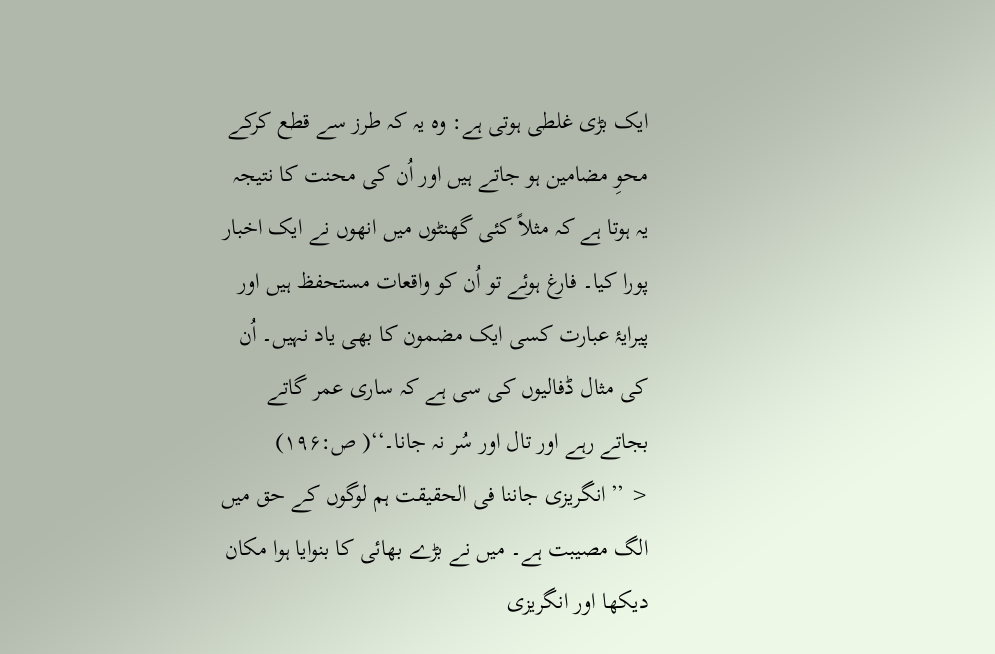ایک بڑی غلطی ہوتی ہے: وہ یہ کہ طرز سے قطع کرکے محوِ مضامین ہو جاتے ہیں اور اُن کی محنت کا نتیجہ یہ ہوتا ہے کہ مثلاً کئی گھنٹوں میں انھوں نے ایک اخبار پورا کیا۔ فارغ ہوئے تو اُن کو واقعات مستحفظ ہیں اور پیرایۂ عبارت کسی ایک مضمون کا بھی یاد نہیں۔ اُن کی مثال ڈفالیوں کی سی ہے کہ ساری عمر گاتے بجاتے رہے اور تال اور سُر نہ جانا۔‘‘( ص:۱۹۶)
< ’’انگریزی جاننا فی الحقیقت ہم لوگوں کے حق میں الگ مصیبت ہے۔ میں نے بڑے بھائی کا بنوایا ہوا مکان دیکھا اور انگریزی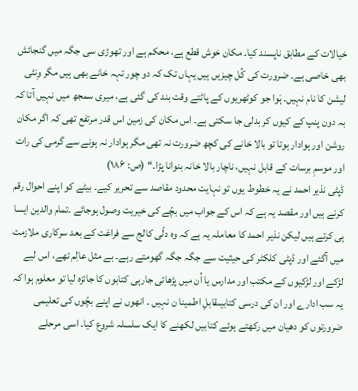خیالات کے مطابق ناپسند کیا۔ مکان خوش قطع ہے، محکم ہے اور تھوڑی سی جگہ میں گنجائش بھی خاصی ہے۔ ضرورت کی کُل چیزیں ہیں یہاں تک کہ دو چور تہہ خانے بھی ہیں مگر وِنٹی لیشن کا نام نہیں۔ ہَوا جو کوٹھریوں کے پاٹتے وقت بند کی گئی ہے، میری سمجھ میں نہیں آتا کہ بہ دون پنپ کے کیوں کر بدلی جا سکتی ہے۔ اس مکان کی زمین اس قدر مرتفع تھی کہ اگر مکان روشن اور ہوادار ہوتا تو بالا خانے کی کچھ ضرورت نہ تھی مگر ہوادار نہ ہونے سے گرمی کی رات اور موسمِ برسات کے قابل نہیں، ناچار بالا خانہ بنوانا پڑا۔‘‘ (ص: ۱۸۶)
ڈپٹی نذیر احمد نے یہ خطوط یوں تو نہایت محدود مقاصد سے تحریر کیے۔ بیٹے کو اپنے احوال رقم کرنے ہیں اور مقصد یہ ہے کہ اس کے جواب میں بچّے کی خیریت وصول ہوجائے ۔تمام والدین ایسا ہی کرتے ہیں لیکن نذیر احمد کا معاملہ یہ ہے کہ وہ دلّی کالج سے فراغت کے بعد سرکاری ملازمت میں آگئے اور ڈپٹی کلکٹر کی حیثیت سے جگہ جگہ گھومتے رہے۔ بے مثل عالِم تھے، اس لیے لڑکے اور لڑکیوں کے مکتب اور مدارس یا اُن میں پڑھائی جارہی کتابوں کا جائزہ لیا تو معلوم ہوا کہ یہ سب ادارے اور ان کی درسی کتابیںقابلِ اطمینا ن نہیں ۔ انھوں نے اپنے بچّوں کی تعلیمی ضرورتوں کو دھیان میں رکھتے ہوئے کتابیں لکھنے کا ایک سلسلہ شروع کیا۔ اسی مرحلے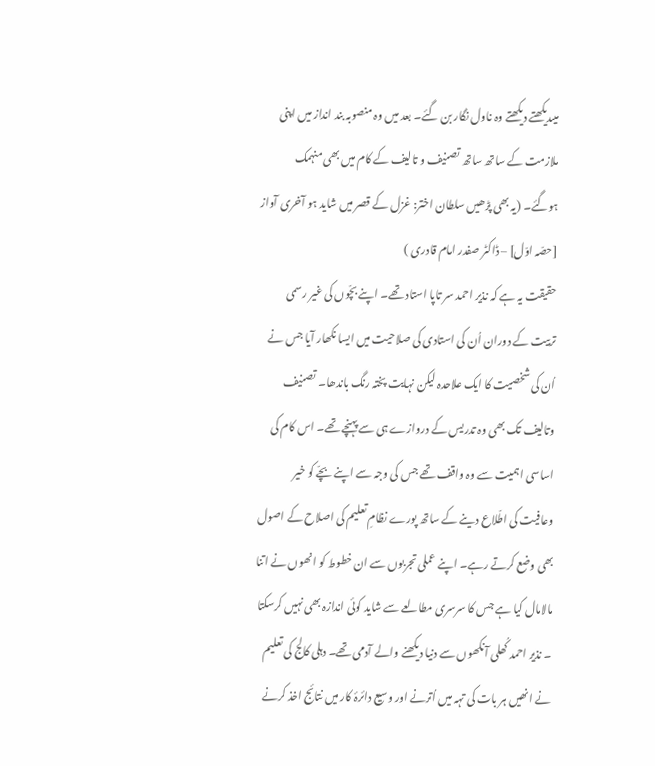میںدیکھتے دیکھتے وہ ناول نگار بن گئے۔ بعد میں وہ منصوبہ بند انداز میں اپنی ملازمت کے ساتھ ساتھ تصنیف و تالیف کے کام میں بھی منہمک ہوگئے۔ (یہ بھی پڑھیں سلطان اختر: غزل کے قصر میں شاید ہو آخری آواز [حصّہ اوّل] – ڈاکٹر صفدر امام قادری )
حقیقت یہ ہے کہ نذیر احمد سر تاپا استاد تھے۔ اپنے بچّوں کی غیر رسمی تربیت کے دوران اُن کی استادی کی صلاحیت میں ایسا نکھار آیا جس نے اُن کی شخصیت کا ایک علاحدہ لیکن نہایت پختہ رنگ باندھا۔ تصنیف وتالیف تک بھی وہ تدریس کے دروازے ہی سے پہنچے تھے۔ اس کام کی اساسی اہمیت سے وہ واقف تھے جس کی وجہ سے اپنے بچّے کو خیر وعافیت کی اطّلاع دینے کے ساتھ پورے نظامِ تعلیم کی اصلاح کے اصول بھی وضع کرتے رہے۔ اپنے عملی تجربوں سے ان خطوط کو انھوں نے اتنا مالامال کیا ہے جس کا سرسری مطالعے سے شاید کوئی اندازہ بھی نہیں کرسکتا ۔ نذیر احمد کُھلی آنکھوں سے دنیا دیکھنے والے آدمی تھے۔ دہلی کالج کی تعلیم نے انھیں ہر بات کی تہہ میں اُترنے اور وسیع دائرۂ کار میں نتائج اخذ کرنے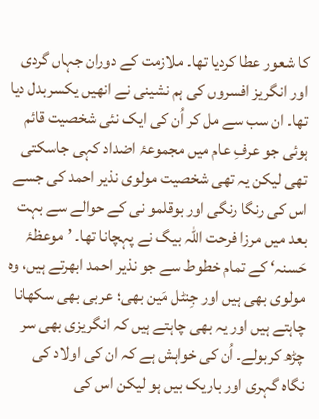کا شعور عطا کردیا تھا۔ ملازمت کے دوران جہاں گردی اور انگریز افسروں کی ہم نشینی نے انھیں یکسربدل دیا تھا۔ ان سب سے مل کر اُن کی ایک نئی شخصیت قائم ہوئی جو عرفِ عام میں مجموعۂ اضداد کہی جاسکتی تھی لیکن یہ تھی شخصیت مولوی نذیر احمد کی جسے اس کی رنگا رنگی اور بوقلمو نی کے حوالے سے بہت بعد میں مرزا فرحت اللہ بیگ نے پہچانا تھا۔ ’موعظۂ حَسنہ‘ کے تمام خطوط سے جو نذیر احمد ابھرتے ہیں، وہ مولوی بھی ہیں اور جِنٹل مَین بھی؛ عربی بھی سکھانا چاہتے ہیں اور یہ بھی چاہتے ہیں کہ انگریزی بھی سر چڑھ کربولے۔ اُن کی خواہش ہے کہ ان کی اولاد کی نگاہ گہری اور باریک بیں ہو لیکن اس کی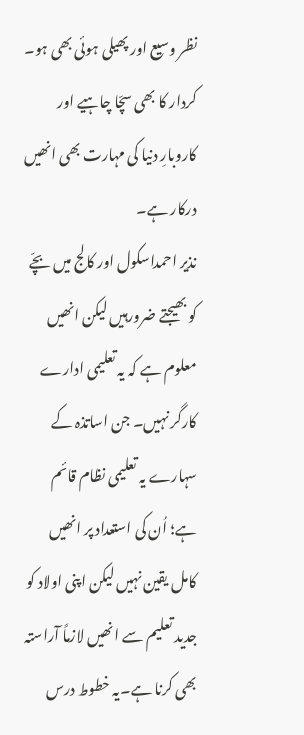نظر وسیع اور پھیلی ہوئی بھی ہو۔ کردار کا بھی سچّا چاہیے اور کاروبارِ دنیا کی مہارت بھی انھیں درکار ہے۔
نذیر احمداسکول اور کالج میں بچّے کو بھیجتے ضرورہیں لیکن انھیں معلوم ہے کہ یہ تعلیمی ادارے کارگر نہیں۔ جن اساتذہ کے سہارے یہ تعلیمی نظام قائم ہے؛ اُن کی استعداد پر انھیں کامل یقین نہیں لیکن اپنی اولاد کو جدید تعلیم سے انھیں لازماً آراستہ بھی کرنا ہے۔یہ خطوط درس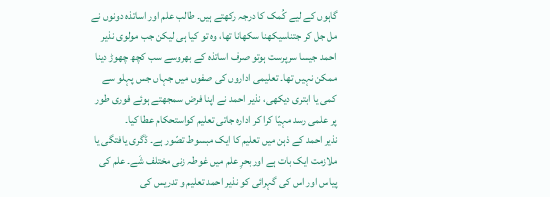گاہوں کے لیے کُمک کا درجہ رکھتے ہیں۔ طالب علم اور اساتذہ دونوں نے مل جل کر جتناسیکھنا سکھانا تھا، وہ تو کیا ہی لیکن جب مولوی نذیر احمد جیسا سرپرست ہوتو صرف اساتذہ کے بھروسے سب کچھ چھوڑ دینا ممکن نہیں تھا۔ تعلیمی اداروں کی صفوں میں جہاں جس پہلو سے کمی یا ابتری دیکھی، نذیر احمد نے اپنا فرض سمجھتے ہوئے فوری طور پر علمی رسد مہیّا کرا کر ادارہ جاتی تعلیم کواستحکام عطا کیا۔
نذیر احمد کے ذہن میں تعلیم کا ایک مبسوط تصّور ہے۔ ڈگری یافتگی یا ملازمت ایک بات ہے اوربحرِ علم میں غوطہ زنی مختلف شَے۔ علم کی پیاس اور اس کی گہرائی کو نذیر احمد تعلیم و تدریس کی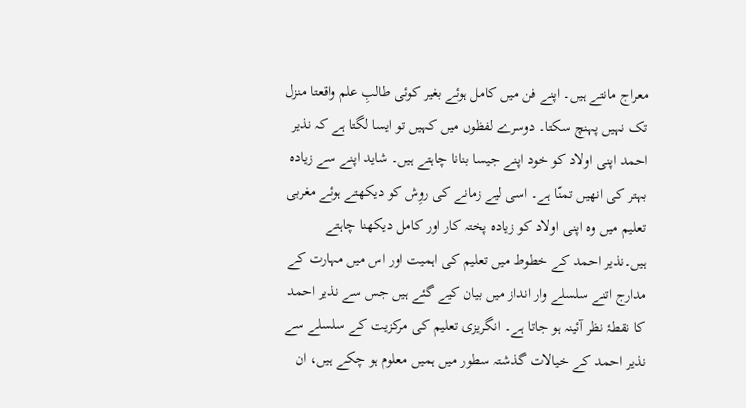معراج مانتے ہیں۔ اپنے فن میں کامل ہوئے بغیر کوئی طالبِ علم واقعتا منزل تک نہیں پہنچ سکتا۔ دوسرے لفظوں میں کہیں تو ایسا لگتا ہے کہ نذیر احمد اپنی اولاد کو خود اپنے جیسا بنانا چاہتے ہیں۔ شاید اپنے سے زیادہ بہتر کی انھیں تمنّا ہے۔ اسی لیے زمانے کی روِش کو دیکھتے ہوئے مغربی تعلیم میں وہ اپنی اولاد کو زیادہ پختہ کار اور کامل دیکھنا چاہتے ہیں۔نذیر احمد کے خطوط میں تعلیم کی اہمیت اور اس میں مہارت کے مدارج اتنے سلسلے وار انداز میں بیان کیے گئے ہیں جس سے نذیر احمد کا نقطۂ نظر آئینہ ہو جاتا ہے۔ انگریزی تعلیم کی مرکزیت کے سلسلے سے نذیر احمد کے خیالات گذشتہ سطور میں ہمیں معلوم ہو چکے ہیں، ان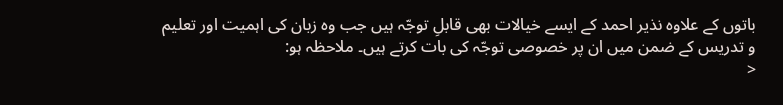باتوں کے علاوہ نذیر احمد کے ایسے خیالات بھی قابلِ توجّہ ہیں جب وہ زبان کی اہمیت اور تعلیم و تدریس کے ضمن میں ان پر خصوصی توجّہ کی بات کرتے ہیں۔ ملاحظہ ہو:
<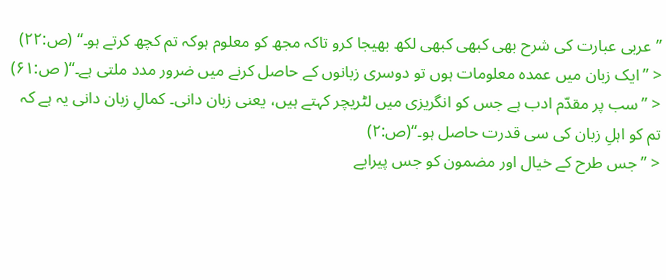’’عربی عبارت کی شرح بھی کبھی کبھی لکھ بھیجا کرو تاکہ مجھ کو معلوم ہوکہ تم کچھ کرتے ہو۔‘‘ (ص:۲۲)
< ’’ایک زبان میں عمدہ معلومات ہوں تو دوسری زبانوں کے حاصل کرنے میں ضرور مدد ملتی ہے۔‘‘( ص:۶۱)
< ’’سب پر مقدّم ادب ہے جس کو انگریزی میں لٹریچر کہتے ہیں، یعنی زبان دانی۔ کمالِ زبان دانی یہ ہے کہ تم کو اہلِ زبان کی سی قدرت حاصل ہو۔‘‘(ص:۲)
< ’’جس طرح کے خیال اور مضمون کو جس پیرایے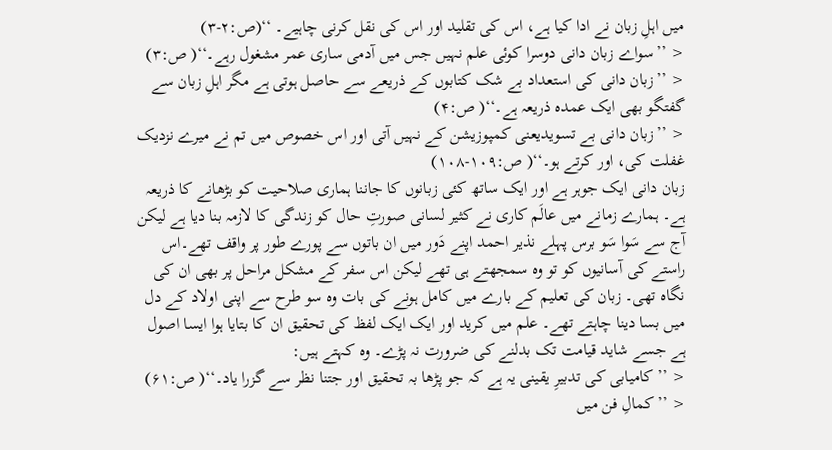میں اہلِ زبان نے ادا کیا ہے، اس کی تقلید اور اس کی نقل کرنی چاہیے۔ ‘‘(ص:۲-۳)
< ’’سواے زبان دانی دوسرا کوئی علم نہیں جس میں آدمی ساری عمر مشغول رہے۔‘‘( ص:۳)
< ’’زبان دانی کی استعداد بے شک کتابوں کے ذریعے سے حاصل ہوتی ہے مگر اہلِ زبان سے گفتگو بھی ایک عمدہ ذریعہ ہے۔‘‘( ص:۴)
< ’’زبان دانی بے تسویدیعنی کمپوزیشن کے نہیں آتی اور اس خصوص میں تم نے میرے نزدیک غفلت کی، اور کرتے ہو۔‘‘( ص:۱۰۹-۱۰۸)
زبان دانی ایک جوہر ہے اور ایک ساتھ کئی زبانوں کا جاننا ہماری صلاحیت کو بڑھانے کا ذریعہ ہے۔ ہمارے زمانے میں عالَم کاری نے کثیر لسانی صورتِ حال کو زندگی کا لازمہ بنا دیا ہے لیکن آج سے سَوا سَو برس پہلے نذیر احمد اپنے دَور میں ان باتوں سے پورے طور پر واقف تھے۔اس راستے کی آسانیوں کو تو وہ سمجھتے ہی تھے لیکن اس سفر کے مشکل مراحل پر بھی ان کی نگاہ تھی۔ زبان کی تعلیم کے بارے میں کامل ہونے کی بات وہ سو طرح سے اپنی اولاد کے دل میں بسا دینا چاہتے تھے۔ علم میں کرید اور ایک ایک لفظ کی تحقیق ان کا بتایا ہوا ایسا اصول ہے جسے شاید قیامت تک بدلنے کی ضرورت نہ پڑے۔ وہ کہتے ہیں:
< ’’کامیابی کی تدبیرِ یقینی یہ ہے کہ جو پڑھا بہ تحقیق اور جتنا نظر سے گزرا یاد۔‘‘( ص:۶۱)
< ’’کمالِ فن میں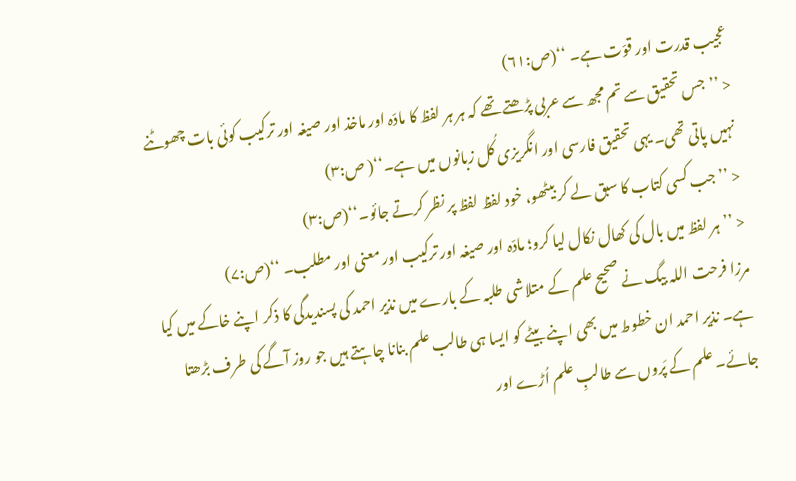عجیب قدرت اور قوّت ہے۔ ‘‘(ص:۶۱)
< ’’جس تحقیق سے تم مجھ سے عربی پڑھتے تھے کہ ہر ہر لفظ کا مادّہ اور ماخذ اور صیغہ اور ترکیب کوئی بات چھوٹنے نہیں پاتی تھی۔ یہی تحقیق فارسی اور انگریزی کُل زبانوں میں ہے۔‘‘( ص:۳)
< ’’جب کسی کتاب کا سبق لے کر بیٹھو، خود لفظ لفظ پر نظر کرتے جائو۔‘‘(ص:۳)
< ’’ہر لفظ میں بال کی کھال نکال لیا کرو؛ مادّہ اور صیغہ اور ترکیب اور معنی اور مطلب۔ ‘‘(ص:۷)
مرزا فرحت اللہ بیگ نے صحیح علم کے متلاشی طلبہ کے بارے میں نذیر احمد کی پسندیدگی کا ذکر اپنے خاکے میں کیا ہے۔ نذیر احمد ان خطوط میں بھی اپنے بیٹے کو ایسا ہی طالب علم بنانا چاہتے ہیں جو روز آگے کی طرف بڑھتا جائے۔ علم کے پَروں سے طالبِ علم اُڑے اور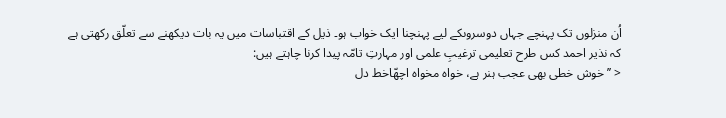اُن منزلوں تک پہنچے جہاں دوسروںکے لیے پہنچنا ایک خواب ہو۔ ذیل کے اقتباسات میں یہ بات دیکھنے سے تعلّق رکھتی ہے کہ نذیر احمد کس طرح تعلیمی ترغیبِ علمی اور مہارتِ تامّہ پیدا کرنا چاہتے ہیں:
< ’’خوش خطی بھی عجب ہنر ہے، خواہ مخواہ اچھّاخط دل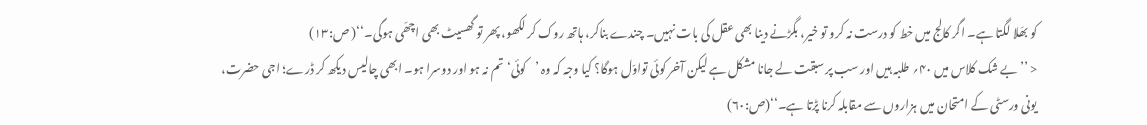کو بھَلا لگتا ہے۔ اگر کالج میں خط کو درست نہ کرو تو خیر، بگڑنے دینا بھی عقل کی بات نہیں۔ چندے بناکر، ہاتھ روک کر لکھو، پھر تو گھسیٹ بھی اچھّی ہوگی۔‘‘( ص:۱۳)
< ’’بے شک کلاس میں ۴۰؍ طلبہ ہیں اور سب پر سبقت لے جانا مشکل ہے لیکن آخر کوئی تواوّل ہوگا؟ کیا وجہ کہ وہ ’کوئی‘ تم نہ ہو اور دوسرا ہو۔ ابھی چالیس دیکھ کر ڈرے؛ اجی حضرت، یونی ورسٹی کے امتحان میں ہزاروں سے مقابلہ کرنا پڑتا ہے۔‘‘(ص:۶۰)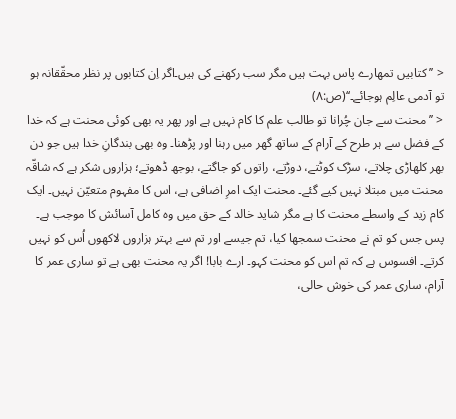< ’’کتابیں تمھارے پاس بہت ہیں مگر سب رکھنے کی ہیں۔اگر اِن کتابوں پر نظر محقّقانہ ہو تو آدمی عالِم ہوجائے۔‘‘(ص:۸)
< ’’محنت سے جان چُرانا تو طالب علم کا کام نہیں ہے اور پھر یہ بھی کوئی محنت ہے کہ خدا کے فضل سے ہر طرح کے آرام کے ساتھ گھر میں رہنا اور پڑھنا۔ وہ بھی بندگانِ خدا ہیں جو دن بھر کلھاڑی چلاتے، سڑک کوٹتے، دوڑتے، راتوں کو جاگتے، بوجھ ڈھوتے؛ ہزاروں شکر ہے کہ شاقّہ محنت میں مبتلا نہیں کیے گئے۔ محنت ایک امرِ اضافی ہے، اس کا مفہوم متعیّن نہیں۔ ایک کام زید کے واسطے محنت کا ہے مگر شاید خالد کے حق میں وہ کامل آسائش کا موجب ہے۔ پس جس کو تم نے محنت سمجھا کیا، تم جیسے اور تم سے بہتر ہزاروں لاکھوں اُس کو نہیں کرتے۔ افسوس ہے کہ تم اس کو محنت کہو۔ ارے بابا! اگر یہ محنت بھی ہے تو ساری عمر کا آرام، ساری عمر کی خوش حالی،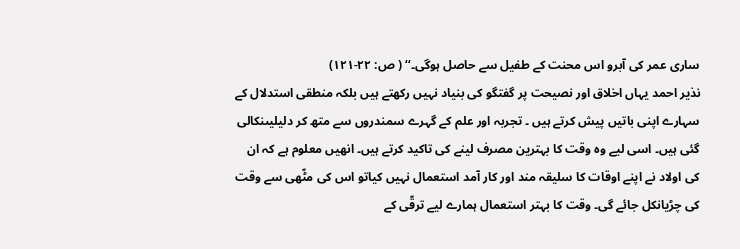ساری عمر کی آبرو اس محنت کے طفیل سے حاصل ہوگی۔‘‘ ( ص: ۲۲-۱۲۱)
نذیر احمد یہاں اخلاق اور نصیحت پر گفتگو کی بنیاد نہیں رکھتے ہیں بلکہ منطقی استدلال کے سہارے اپنی باتیں پیش کرتے ہیں ۔ تجربہ اور علم کے گہرے سمندروں سے متھ کر دلیلیںنکالی گئی ہیں۔ اسی لیے وہ وقت کا بہترین مصرف لینے کی تاکید کرتے ہیں۔ انھیں معلوم ہے کہ ان کی اولاد نے اپنے اوقات کا سلیقہ مند اور کار آمد استعمال نہیں کیاتو اس کی مٹّھی سے وقت کی چڑیانکل جائے گی۔ وقت کا بہتر استعمال ہمارے لیے ترقّی کے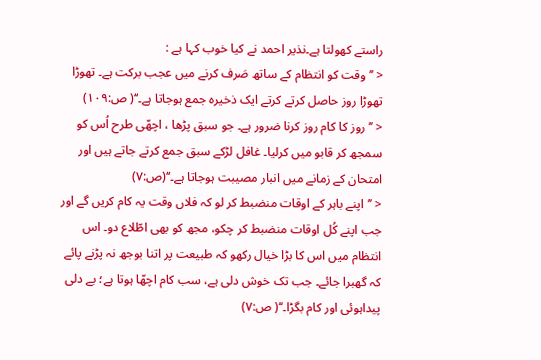راستے کھولتا ہے۔نذیر احمد نے کیا خوب کہا ہے :
< ’’وقت کو انتظام کے ساتھ صَرف کرنے میں عجب برکت ہے۔ تھوڑا تھوڑا روز حاصل کرتے کرتے ایک ذخیرہ جمع ہوجاتا ہے۔‘‘( ص:۱۰۹)
< ’’روز کا کام روز کرنا ضرور ہے۔ جو سبق پڑھا ، اچھّی طرح اُس کو سمجھ کر قابو میں کرلیا۔ غافل لڑکے سبق جمع کرتے جاتے ہیں اور امتحان کے زمانے میں انبار مصیبت ہوجاتا ہے۔‘‘(ص:۷)
< ’’اپنے باہر کے اوقات منضبط کر لو کہ فلاں وقت یہ کام کریں گے اور جب اپنے کُل اوقات منضبط کر چکو، مجھ کو بھی اطّلاع دو۔ اس انتظام میں اس کا بڑا خیال رکھو کہ طبیعت پر اتنا بوجھ نہ پڑنے پائے کہ گھبرا جائے۔ جب تک خوش دلی ہے، سب کام اچھّا ہوتا ہے؛ بے دلی پیداہوئی اور کام بگڑا۔‘‘( ص:۷)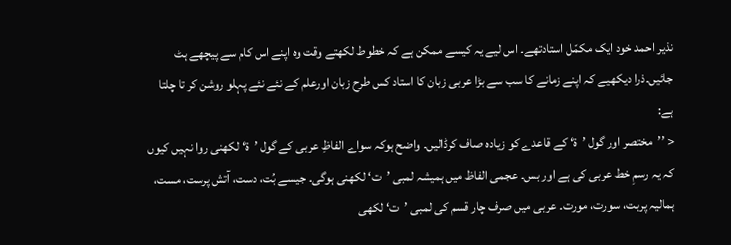نذیر احمد خود ایک مکمّل استادتھے۔ اس لیے یہ کیسے ممکن ہے کہ خطوط لکھتے وقت وہ اپنے اس کام سے پیچھے ہٹ جائیں۔ذرا دیکھیے کہ اپنے زمانے کا سب سے بڑا عربی زبان کا استاد کس طرح زبان اورعلم کے نئے نئے پہلو روشن کر تا چلتا ہے:
< ’’مختصر اور گول ’ۃ‘ کے قاعدے کو زیادہ صاف کرڈالیں۔ واضح ہوکہ سواے الفاظِ عربی کے گول ’ۃ‘ لکھنی روا نہیں کیوں کہ یہ رسمِ خط عربی کی ہے اور بس۔ عجمی الفاظ میں ہمیشہ لمبی ’ت‘ لکھنی ہوگی۔ جیسے بُت، دست، آتش پرست، مست، ہمالیہ پربت، سورت، مورت۔ عربی میں صرف چار قسم کی لمبی ’ت‘ لکھی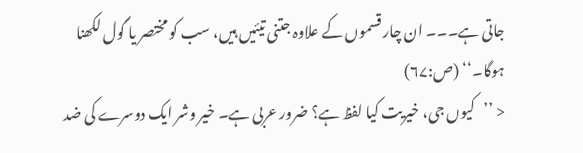جاتی ہے۔۔۔ ان چار قسموں کے علاوہ جتنی تیئیں ہیں، سب کو مختصر یا گول لکھنا ہوگا۔‘‘ (ص:۶۷)
< ’’کیوں جی، خیریت کیا لفظ ہے؟ ضرور عربی ہے۔ خیر وشر ایک دوسرے کی ضد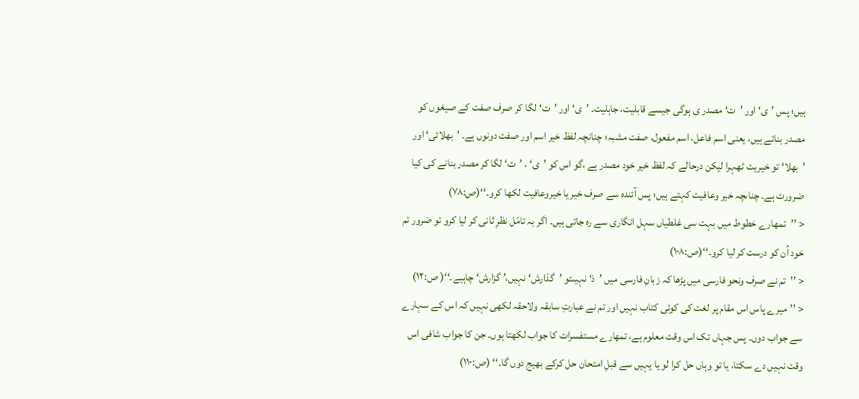ہیں؛ پس ’ی‘ اور ’ت‘ مصدر ی ہوگی جیسے قابلیت، جاہلیت۔ ’ی‘ اور ’ت‘ لگا کر صرف صفت کے صیغوں کو مصدر بناتے ہیں، یعنی اسم فاعل، اسم مفعول، صفت مشبہ؛ چنانچہ لفظ خیر اسم اور صفت دونوں ہے۔ ’بھلائی‘ اور ’بھلا‘ تو خیریت ٹھہرا لیکن درحالے کہ لفظ خیر خود مصدر ہے ،گو اس کو ’ی‘ ، ’ت‘ لگا کر مصدر بنانے کی کیا ضرورت ہے۔ چناںچہ خیر وعافیت کہتے ہیں؛ پس آئندہ سے صرف خیر یا خیروعافیت لکھا کرو۔‘‘(ص:۷۸)
< ’’تمھارے خطوط میں بہت سی غلطیاں سہل انگاری سے رہ جاتی ہیں۔ اگر بہ تامّل نظرِ ثانی کر لیا کرو تو ضرور تم خود اُن کو درست کر لیا کرو۔‘‘(ص:۱۰۸)
< ’’تم نے صرف ونحو فارسی میں پڑھا کہ زبانِ فارسی میں ’ذ‘ نہیںتو ’گذارش‘ نہیں،’ گزارش‘ چاہیے۔‘‘( ص:۱۲)
< ’’میرے پاس اس مقام پر لغت کی کوئی کتاب نہیں اور تم نے عبارتِ سابقہ ولاحقہ لکھی نہیں کہ اس کے سہارے سے جواب دوں۔ پس جہاں تک اس وقت معلوم ہے، تمھارے مستفسرات کا جواب لکھتا ہوں۔ جن کا جواب شافی اس وقت نہیں دے سکتا، یا تو وہاں حل کرا لو یا یہیں سے قبلِ امتحان حل کرکے بھیج دوں گا۔‘‘ (ص:۱۱۰)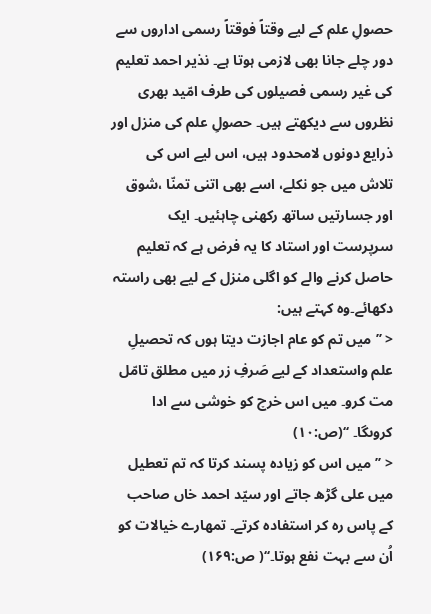حصولِ علم کے لیے وقتاً فوقتاً رسمی اداروں سے دور چلے جانا بھی لازمی ہوتا ہے۔ نذیر احمد تعلیم کی غیر رسمی فصیلوں کی طرف امّید بھری نظروں سے دیکھتے ہیں۔ حصولِ علم کی منزل اور ذرایع دونوں لامحدود ہیں، اس لیے اس کی تلاش میں جو نکلے، اسے بھی اتنی تمنّا ،شوق اور جسارتیں ساتھ رکھنی چاہئیں۔ ایک سرپرست اور استاد کا یہ فرض ہے کہ تعلیم حاصل کرنے والے کو اگلی منزل کے لیے بھی راستہ دکھائے۔وہ کہتے ہیں:
< ’’میں تم کو عام اجازت دیتا ہوں کہ تحصیلِ علم واستعداد کے لیے صَرفِ زر میں مطلق تامّل مت کرو۔ میں اس خرچ کو خوشی سے ادا کروںگا۔ ‘‘(ص:۱۰)
< ’’میں اس کو زیادہ پسند کرتا کہ تم تعطیل میں علی گڑھ جاتے اور سیّد احمد خاں صاحب کے پاس رہ کر استفادہ کرتے۔ تمھارے خیالات کو اُن سے بہت نفع ہوتا۔‘‘( ص:۱۶۹)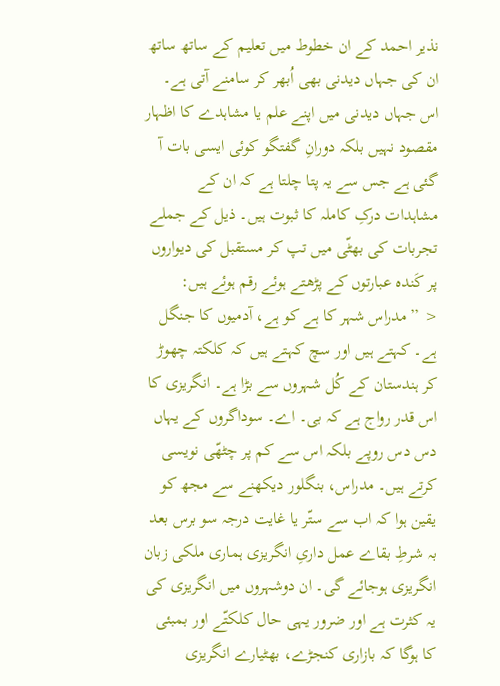نذیر احمد کے ان خطوط میں تعلیم کے ساتھ ساتھ ان کی جہاں دیدنی بھی اُبھر کر سامنے آتی ہے۔ اس جہاں دیدنی میں اپنے علم یا مشاہدے کا اظہار مقصود نہیں بلکہ دورانِ گفتگو کوئی ایسی بات آ گئی ہے جس سے یہ پتا چلتا ہے کہ ان کے مشاہدات درکِ کاملہ کا ثبوت ہیں۔ ذیل کے جملے تجربات کی بھٹّی میں تپ کر مستقبل کی دیواروں پر کَندہ عبارتوں کے پڑھتے ہوئے رقم ہوئے ہیں:
< ’’مدراس شہر کا ہے کو ہے، آدمیوں کا جنگل ہے۔ کہتے ہیں اور سچ کہتے ہیں کہ کلکتہ چھوڑ کر ہندستان کے کُل شہروں سے بڑا ہے۔ انگریزی کا اس قدر رواج ہے کہ بی۔ اے۔ سوداگروں کے یہاں دس دس روپے بلکہ اس سے کم پر چٹھّی نویسی کرتے ہیں۔ مدراس، بنگلور دیکھنے سے مجھ کو یقین ہوا کہ اب سے ستّر یا غایت درجہ سو برس بعد بہ شرطِ بقاے عمل داریِ انگریزی ہماری ملکی زبان انگریزی ہوجائے گی۔ ان دوشہروں میں انگریزی کی یہ کثرت ہے اور ضرور یہی حال کلکتّے اور بمبئی کا ہوگا کہ بازاری کنجڑے، بھٹیارے انگریزی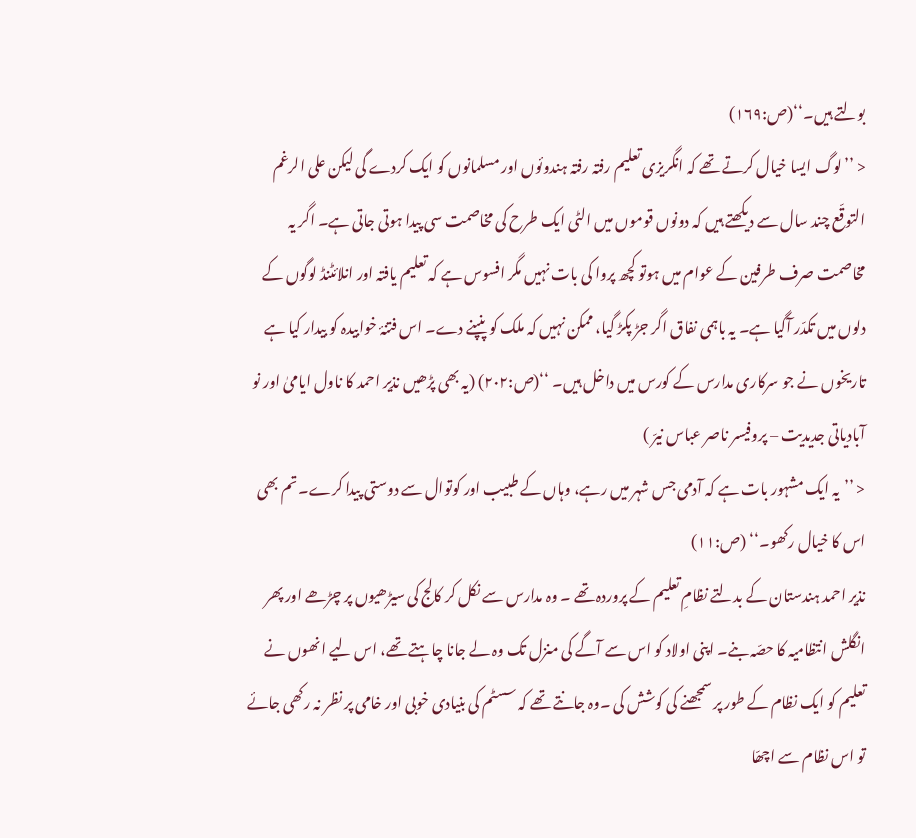بولتے ہیں۔‘‘(ص:۱۶۹)
< ’’لوگ ایسا خیال کرتے تھے کہ انگریزی تعلیم رفتہ رفتہ ہندوئوں اور مسلمانوں کو ایک کردے گی لیکن علی الرغم التوقّع چند سال سے دیکھتے ہیں کہ دونوں قوموں میں الٹی ایک طرح کی مخاصمت سی پیدا ہوتی جاتی ہے۔ اگر یہ مخاصمت صرف طرفین کے عوام میں ہوتو کچھ پروا کی بات نہیں مگر افسوس ہے کہ تعلیم یافتہ اور انلائٹنڈ لوگوں کے دلوں میں تکدّر آگیا ہے۔ یہ باہمی نفاق اگر جڑ پکڑ گیا، ممکن نہیں کہ ملک کو پنپنے دے۔ اس فتنۂ خوابیدہ کو بیدار کیا ہے تاریخوں نے جو سرکاری مدارس کے کورس میں داخل ہیں۔ ‘‘(ص:۲۰۲) (یہ بھی پڑھیں نذیر احمد کا ناول ایامیٰ اور نو آبادیاتی جدیدیت – پروفیسر ناصر عباس نیرّ )
< ’’یہ ایک مشہور بات ہے کہ آدمی جس شہر میں رہے، وہاں کے طبیب اور کوتوال سے دوستی پیدا کرے۔ تم بھی اس کا خیال رکھو۔‘‘ (ص:۱۱)
نذیر احمد ہندستان کے بدلتے نظامِ تعلیم کے پروردہ تھے ۔ وہ مدارس سے نکل کر کالج کی سیڑھیوں پر چڑھے اور پھر انگلش انتظامیہ کا حصّہ بنے۔ اپنی اولاد کو اس سے آگے کی منزل تک وہ لے جانا چاہتے تھے، اس لیے انھوں نے تعلیم کو ایک نظام کے طور پر سمجھنے کی کوشش کی ۔وہ جانتے تھے کہ سسٹم کی بنیادی خوبی اور خامی پر نظر نہ رکھی جائے تو اس نظام سے اچھّا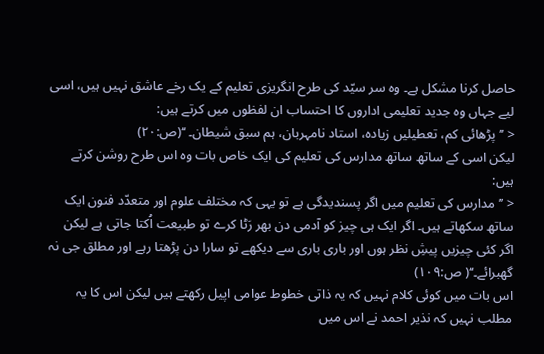حاصل کرنا مشکل ہے۔ وہ سر سیّد کی طرح انگریزی تعلیم کے یک رخے عاشق نہیں ہیں، اسی لیے جہاں وہ جدید تعلیمی اداروں کا احتساب ان لفظوں میں کرتے ہیں:
< ’’پڑھائی کم، تعطیلیں زیادہ، استاد نامہربان، ہم سبق شیطان۔ ‘‘(ص:۲۰)
لیکن اسی کے ساتھ ساتھ مدارس کی تعلیم کی ایک خاص بات وہ اس طرح روشن کرتے ہیں:
< ’’مدارس کی تعلیم میں اگر پسندیدگی ہے تو یہی کہ مختلف علوم اور متعدّد فنون ایک ساتھ سکھاتے ہیں۔ اگر ایک ہی چیز کو آدمی دن بھر رَٹا کرے تو طبیعت اُکتا جاتی ہے لیکن اگر کئی چیزیں پیشِ نظر ہوں اور باری باری سے دیکھے تو سارا دن پڑھتا رہے اور مطلق جی نہ گھبرائے۔‘‘( ص:۱۰۹)
اس بات میں کوئی کلام نہیں کہ یہ ذاتی خطوط عوامی اپیل رکھتے ہیں لیکن اس کا یہ مطلب نہیں کہ نذیر احمد نے اس میں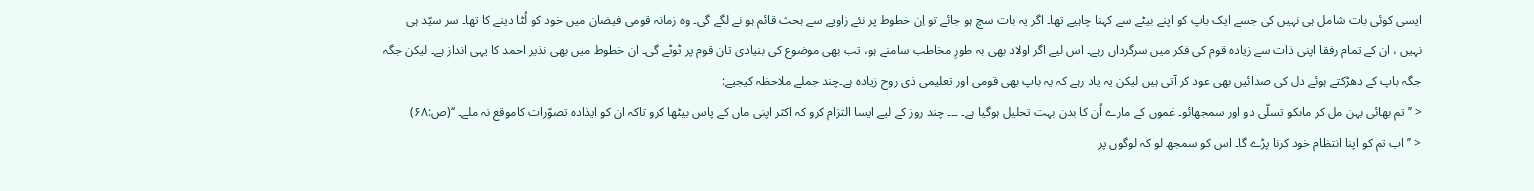ایسی کوئی بات شامل ہی نہیں کی جسے ایک باپ کو اپنے بیٹے سے کہنا چاہیے تھا۔ اگر یہ بات سچ ہو جائے تو اِن خطوط پر نئے زاویے سے بحث قائم ہو نے لگے گی۔ وہ زمانہ قومی فیضان میں خود کو لُٹا دینے کا تھا۔ سر سیّد ہی نہیں ، ان کے تمام رفقا اپنی ذات سے زیادہ قوم کی فکر میں سرگرداں رہے۔ اس لیے اگر اولاد بھی بہ طورِ مخاطب سامنے ہو، تب بھی موضوع کی بنیادی تان قوم پر ٹوٹے گی۔ ان خطوط میں بھی نذیر احمد کا یہی انداز ہے۔ لیکن جگہ جگہ باپ کے دھڑکتے ہوئے دل کی صدائیں بھی عود کر آتی ہیں لیکن یہ یاد رہے کہ یہ باپ بھی قومی اور تعلیمی ذی روح زیادہ ہے۔چند جملے ملاحظہ کیجیے:
< ’’تم بھائی بہن مل کر ماںکو تسلّی دو اور سمجھائو۔ غموں کے مارے اُن کا بدن بہت تحلیل ہوگیا ہے۔ ۔۔۔ چند روز کے لیے ایسا التزام کرو کہ اکثر اپنی ماں کے پاس بیٹھا کرو تاکہ ان کو ایذادہ تصوّرات کاموقع نہ ملے۔ ‘‘(ص:۶۸)
< ’’اب تم کو اپنا انتظام خود کرنا پڑے گا۔ اس کو سمجھ لو کہ لوگوں پر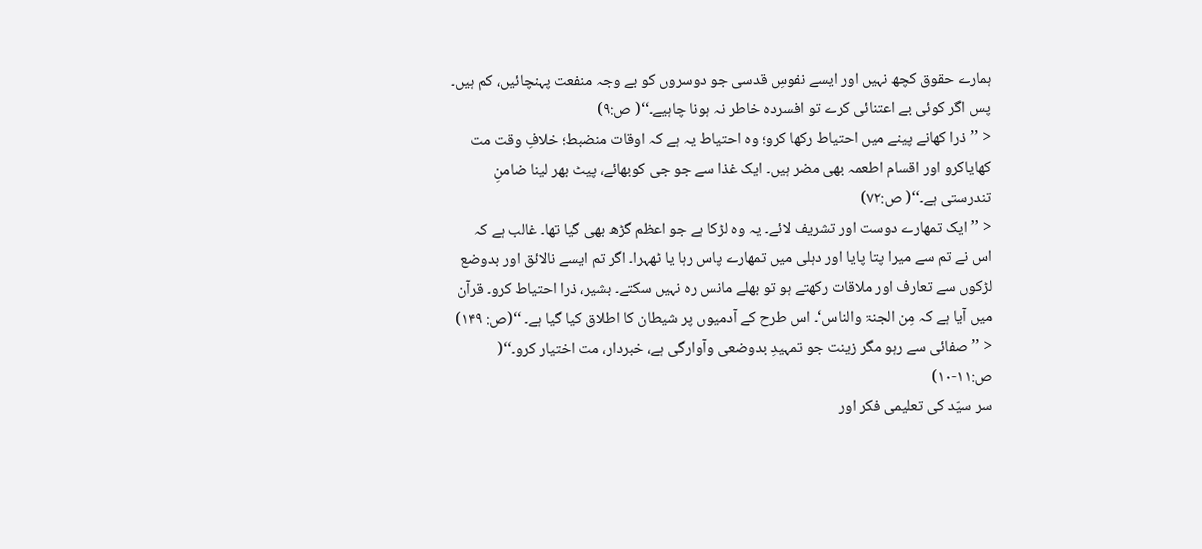ہمارے حقوق کچھ نہیں اور ایسے نفوسِ قدسی جو دوسروں کو بے وجہ منفعت پہنچائیں، کم ہیں۔ پس اگر کوئی بے اعتنائی کرے تو افسردہ خاطر نہ ہونا چاہیے۔‘‘( ص:۹)
< ’’ذرا کھانے پینے میں احتیاط رکھا کرو؛ وہ احتیاط یہ ہے کہ اوقات منضبط؛ خلافِ وقت مت کھایاکرو اور اقسام اطعمہ بھی مضر ہیں۔ ایک غذا سے جو جی کوبھائے، پیٹ بھر لینا ضامنِ تندرستی ہے۔‘‘( ص:۷۲)
< ’’ایک تمھارے دوست اور تشریف لائے۔ یہ وہ لڑکا ہے جو اعظم گڑھ بھی گیا تھا۔ غالب ہے کہ اس نے تم سے میرا پتا پایا اور دہلی میں تمھارے پاس رہا یا ٹھہرا۔ اگر تم ایسے نالائق اور بدوضع لڑکوں سے تعارف اور ملاقات رکھتے ہو تو بھلے مانس رہ نہیں سکتے۔ بشیر، ذرا احتیاط کرو۔ قرآن میں آیا ہے کہ مِن الجنۃ والناس‘۔ اس طرح کے آدمیوں پر شیطان کا اطلاق کیا گیا ہے۔ ‘‘(ص: ۱۴۹)
< ’’صفائی سے رہو مگر زینت جو تمہیدِ بدوضعی وآوارگی ہے، خبردار، مت اختیار کرو۔‘‘( ص:۱۱-۱۰)
سر سیّد کی تعلیمی فکر اور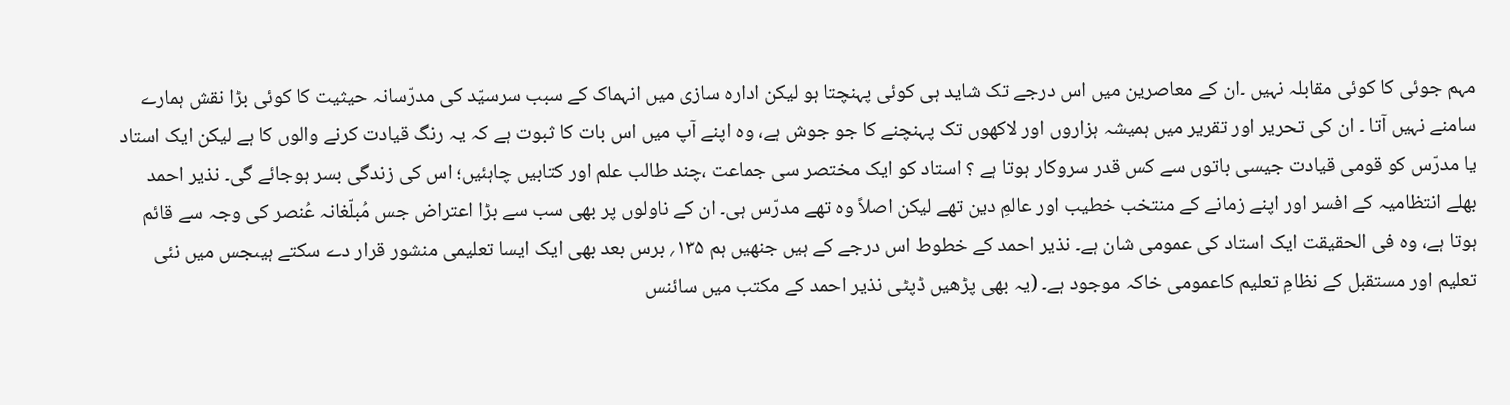مہم جوئی کا کوئی مقابلہ نہیں ۔ان کے معاصرین میں اس درجے تک شاید ہی کوئی پہنچتا ہو لیکن ادارہ سازی میں انہماک کے سبب سرسیّد کی مدرّسانہ حیثیت کا کوئی بڑا نقش ہمارے سامنے نہیں آتا ۔ ان کی تحریر اور تقریر میں ہمیشہ ہزاروں اور لاکھوں تک پہنچنے کا جو جوش ہے، وہ اپنے آپ میں اس بات کا ثبوت ہے کہ یہ رنگ قیادت کرنے والوں کا ہے لیکن ایک استاد یا مدرّس کو قومی قیادت جیسی باتوں سے کس قدر سروکار ہوتا ہے ؟ استاد کو ایک مختصر سی جماعت ،چند طالب علم اور کتابیں چاہئیں؛ اس کی زندگی بسر ہوجائے گی۔ نذیر احمد بھلے انتظامیہ کے افسر اور اپنے زمانے کے منتخب خطیب اور عالمِ دین تھے لیکن اصلاً وہ تھے مدرّس ہی۔ ان کے ناولوں پر بھی سب سے بڑا اعتراض جس مُبلّغانہ عُنصر کی وجہ سے قائم ہوتا ہے، وہ فی الحقیقت ایک استاد کی عمومی شان ہے۔ نذیر احمد کے خطوط اس درجے کے ہیں جنھیں ہم ۱۳۵؍ برس بعد بھی ایک ایسا تعلیمی منشور قرار دے سکتے ہیںجس میں نئی تعلیم اور مستقبل کے نظامِ تعلیم کاعمومی خاکہ موجود ہے۔ (یہ بھی پڑھیں ڈپٹی نذیر احمد کے مکتب میں سائنس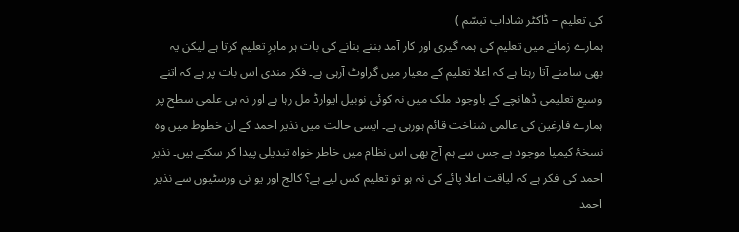کی تعلیم – ڈاکٹر شاداب تبسّم )
ہمارے زمانے میں تعلیم کی ہمہ گیری اور کار آمد بننے بنانے کی بات ہر ماہرِ تعلیم کرتا ہے لیکن یہ بھی سامنے آتا رہتا ہے کہ اعلا تعلیم کے معیار میں گراوٹ آرہی ہے۔ فکر مندی اس بات پر ہے کہ اتنے وسیع تعلیمی ڈھانچے کے باوجود ملک میں نہ کوئی نوبیل ایوارڈ مل رہا ہے اور نہ ہی علمی سطح پر ہمارے فارغین کی عالمی شناخت قائم ہورہی ہے۔ ایسی حالت میں نذیر احمد کے ان خطوط میں وہ نسخۂ کیمیا موجود ہے جس سے ہم آج بھی اس نظام میں خاطر خواہ تبدیلی پیدا کر سکتے ہیں۔ نذیر احمد کی فکر ہے کہ لیاقت اعلا پائے کی نہ ہو تو تعلیم کس لیے ہے؟ کالج اور یو نی ورسٹیوں سے نذیر احمد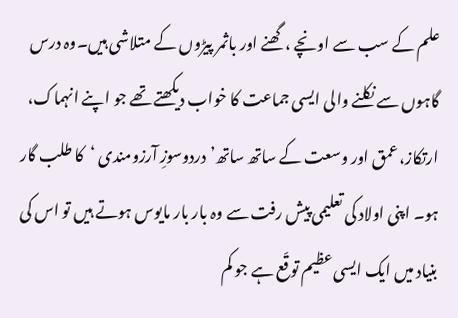علم کے سب سے اونچے ،گھنے اور باثمر پیڑوں کے متلاشی ہیں۔وہ درس گاہوں سے نکلنے والی ایسی جماعت کا خواب دیکھتے تھے جو اپنے انہماک، ارتکاز، عمق اور وسعت کے ساتھ ساتھ’ دردوسوزِ آرزومندی ‘کا طلب گار ہو۔ اپنی اولاد کی تعلیمی پیش رفت سے وہ بار بار مایوس ہوتے ہیں تو اس کی بنیاد میں ایک ایسی عظیم توقّع ہے جو کم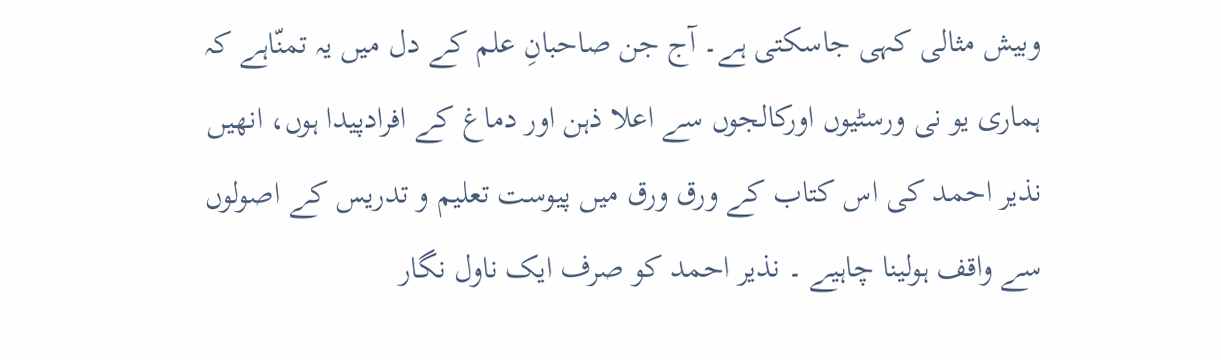وبیش مثالی کہی جاسکتی ہے۔ آج جن صاحبانِ علم کے دل میں یہ تمنّاہے کہ ہماری یو نی ورسٹیوں اورکالجوں سے اعلا ذہن اور دماغ کے افرادپیدا ہوں، انھیں نذیر احمد کی اس کتاب کے ورق ورق میں پیوست تعلیم و تدریس کے اصولوں سے واقف ہولینا چاہیے ۔ نذیر احمد کو صرف ایک ناول نگار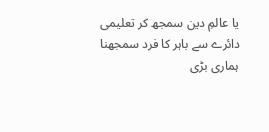یا عالمِ دین سمجھ کر تعلیمی دائرے سے باہر کا فرد سمجھنا ہماری بڑی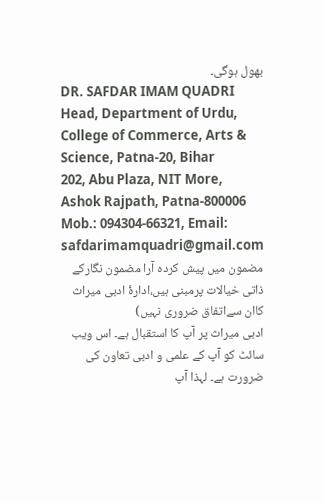بھول ہوگی۔
DR. SAFDAR IMAM QUADRI
Head, Department of Urdu,
College of Commerce, Arts & Science, Patna-20, Bihar
202, Abu Plaza, NIT More, Ashok Rajpath, Patna-800006
Mob.: 094304-66321, Email: safdarimamquadri@gmail.com
مضمون میں پیش کردہ آرا مضمون نگارکے ذاتی خیالات پرمبنی ہیں،ادارۂ ادبی میراث کاان سےاتفاق ضروری نہیں)
ادبی میراث پر آپ کا استقبال ہے۔ اس ویب سائٹ کو آپ کے علمی و ادبی تعاون کی ضرورت ہے۔ لہذا آپ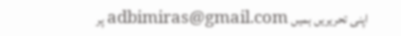اپنی تحریریں ہمیں adbimiras@gmail.com پر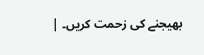بھیجنے کی زحمت کریں۔ |